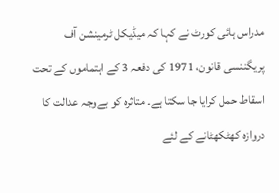مدراس ہائی کورٹ نے کہا کہ میڈیکل ٹرمینشن آف پریگننسی قانون، 1971 کی دفعہ 3 کے اہتماموں کے تحت اسقاط حمل کرایا جا سکتا ہے۔ متاثرہ کو بےوجہ عدالت کا دروازہ کھٹکھٹانے کے لئے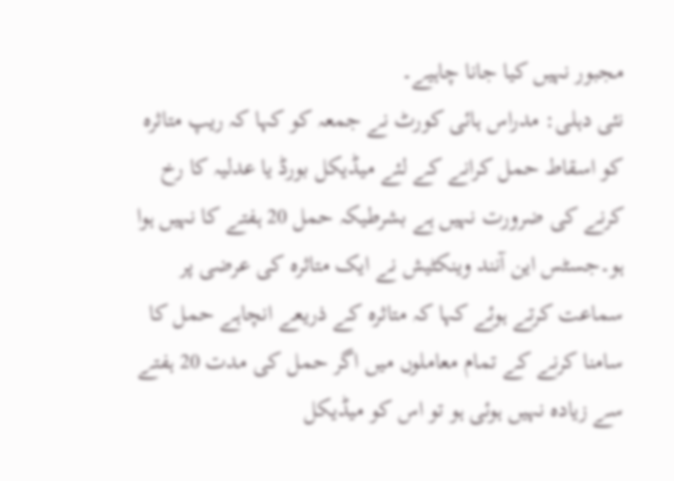مجبور نہیں کیا جانا چاہیے۔
نئی دہلی: مدراس ہائی کورٹ نے جمعہ کو کہا کہ ریپ متاثرہ کو اسقاط حمل کرانے کے لئے میڈیکل بورڈ یا عدلیہ کا رخ کرنے کی ضرورت نہیں ہے بشرطیکہ حمل 20 ہفتے کا نہیں ہوا ہو۔جسٹس این آنند وینکٹیش نے ایک متاثرہ کی عرضی پر سماعت کرتے ہوئے کہا کہ متاثرہ کے ذریعے انچاہے حمل کا سامنا کرنے کے تمام معاملوں میں اگر حمل کی مدت 20 ہفتے سے زیادہ نہیں ہوئی ہو تو اس کو میڈیکل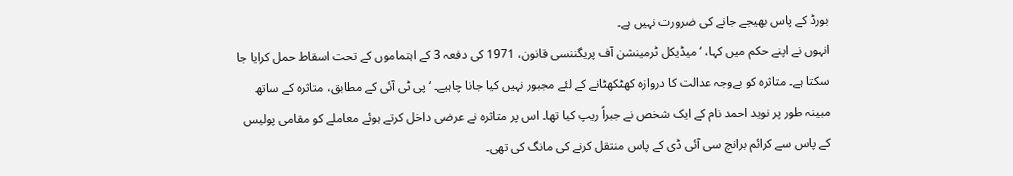بورڈ کے پاس بھیجے جانے کی ضرورت نہیں ہے۔
انہوں نے اپنے حکم میں کہا، ‘ میڈیکل ٹرمینشن آف پریگننسی قانون، 1971 کی دفعہ 3 کے اہتماموں کے تحت اسقاط حمل کرایا جا سکتا ہے۔ متاثرہ کو بےوجہ عدالت کا دروازہ کھٹکھٹانے کے لئے مجبور نہیں کیا جانا چاہیے۔ ‘پی ٹی آئی کے مطابق، متاثرہ کے ساتھ مبینہ طور پر نوید احمد نام کے ایک شخص نے جبراً ریپ کیا تھا۔ اس پر متاثرہ نے عرضی داخل کرتے ہوئے معاملے کو مقامی پولیس کے پاس سے کرائم برانچ سی آئی ڈی کے پاس منتقل کرنے کی مانگ کی تھی۔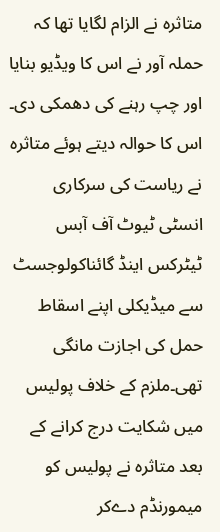متاثرہ نے الزام لگایا تھا کہ حملہ آور نے اس کا ویڈیو بنایا اور چپ رہنے کی دھمکی دی۔ اس کا حوالہ دیتے ہوئے متاثرہ نے ریاست کی سرکاری انسٹی ٹیوٹ آف آبس ٹیٹرکس اینڈ گائناکولوجسٹ سے میڈیکلی اپنے اسقاط حمل کی اجازت مانگی تھی۔ملزم کے خلاف پولیس میں شکایت درج کرانے کے بعد متاثرہ نے پولیس کو میمورنڈم دےکر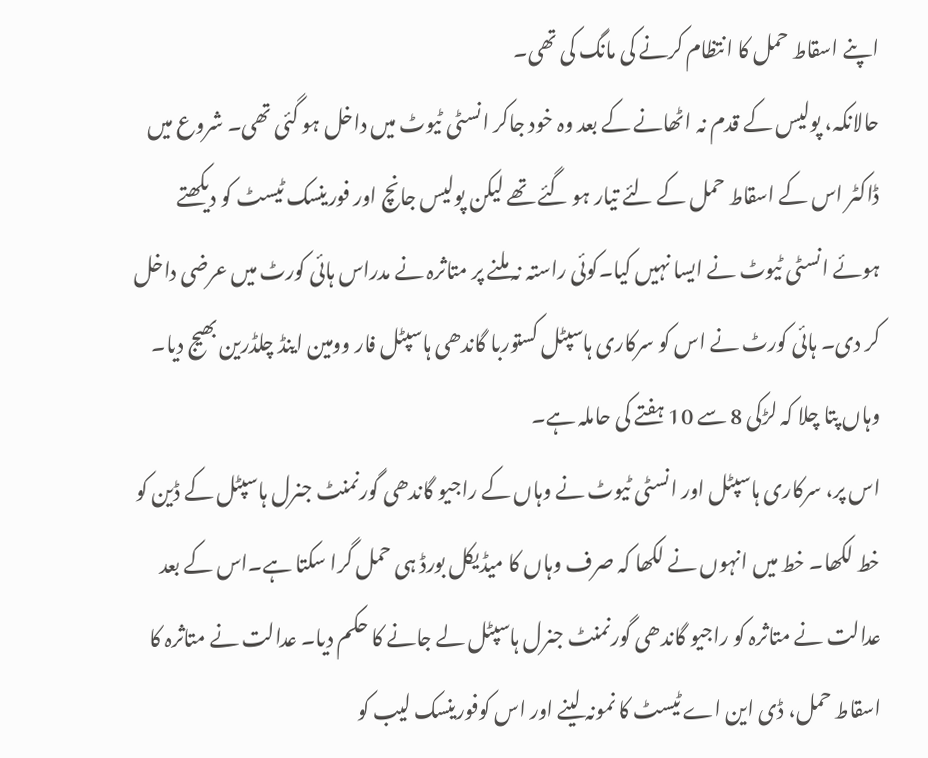اپنے اسقاط حمل کا انتظام کرنے کی مانگ کی تھی۔
حالانکہ، پولیس کے قدم نہ اٹھانے کے بعد وہ خود جاکر انسٹی ٹیوٹ میں داخل ہو گئی تھی۔ شروع میں ڈاکٹر اس کے اسقاط حمل کے لئے تیار ہو گئے تھے لیکن پولیس جانچ اور فورینسک ٹیسٹ کو دیکھتے ہوئے انسٹی ٹیوٹ نے ایسا نہیں کیا۔کوئی راستہ نہ ملنے پر متاثرہ نے مدراس ہائی کورٹ میں عرضی داخل کر دی۔ ہائی کورٹ نے اس کو سرکاری ہاسپٹل کستوربا گاندھی ہاسپٹل فار وومین اینڈ چلڈرین بھیج دیا۔ وہاں پتا چلا کہ لڑکی 8 سے 10 ہفتے کی حاملہ ہے۔
اس پر، سرکاری ہاسپٹل اور انسٹی ٹیوٹ نے وہاں کے راجیو گاندھی گورنمنٹ جنرل ہاسپٹل کے ڈین کو خط لکھا۔ خط میں انہوں نے لکھا کہ صرف وہاں کا میڈیکل بورڈ ہی حمل گرا سکتا ہے۔اس کے بعد عدالت نے متاثرہ کو راجیو گاندھی گورنمنٹ جنرل ہاسپٹل لے جانے کا حکم دیا۔ عدالت نے متاثرہ کا اسقاط حمل، ڈی این اے ٹیسٹ کا نمونہ لینے اور اس کوفورینسک لیب کو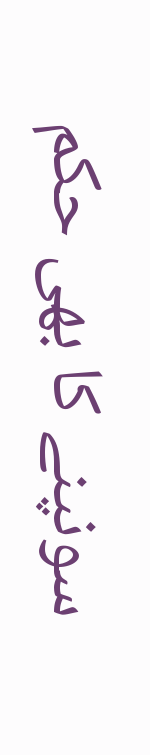سونپنے کا بھی حکم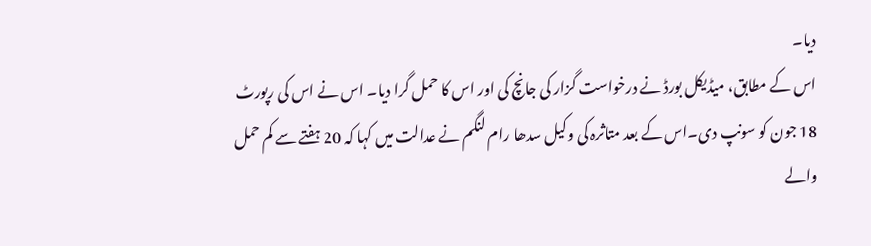دیا۔
اس کے مطابق، میڈیکل بورڈ نے درخواست گزار کی جانچ کی اور اس کا حمل گرا دیا۔ اس نے اس کی رپورٹ 18 جون کو سونپ دی۔اس کے بعد متاثرہ کی وکیل سدھا رام لنگم نے عدالت میں کہا کہ 20 ہفتے سے کم حمل والے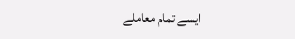ایسے تمام معاملے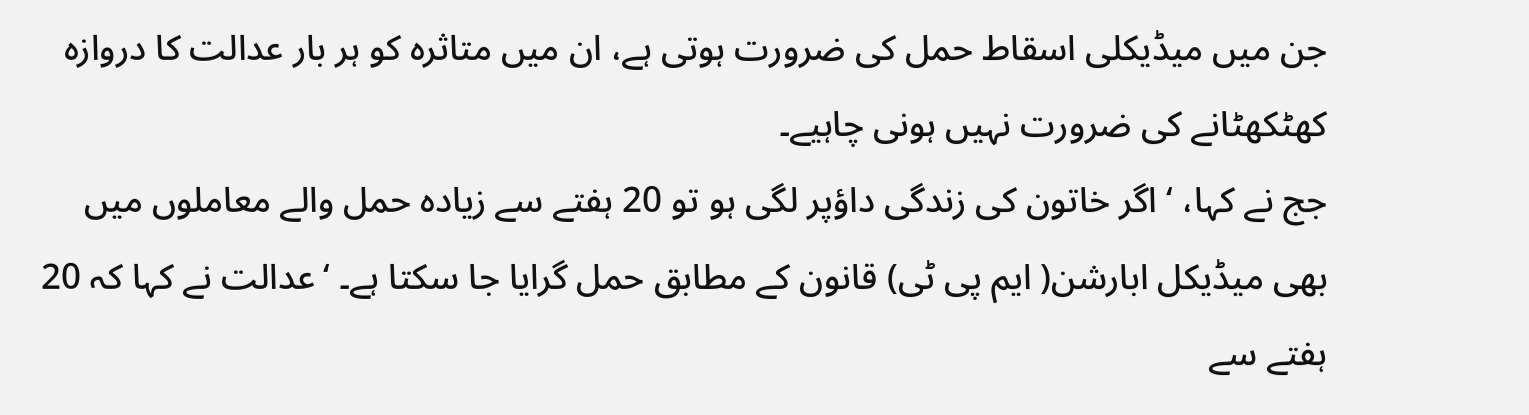جن میں میڈیکلی اسقاط حمل کی ضرورت ہوتی ہے، ان میں متاثرہ کو ہر بار عدالت کا دروازہ کھٹکھٹانے کی ضرورت نہیں ہونی چاہیے۔
جج نے کہا، ‘ اگر خاتون کی زندگی داؤپر لگی ہو تو 20 ہفتے سے زیادہ حمل والے معاملوں میں بھی میڈیکل ابارشن( ایم پی ٹی) قانون کے مطابق حمل گرایا جا سکتا ہے۔ ‘عدالت نے کہا کہ 20 ہفتے سے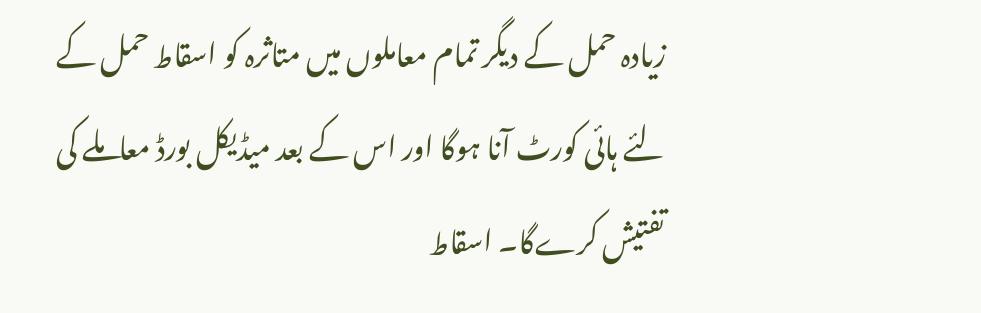زیادہ حمل کے دیگر تمام معاملوں میں متاثرہ کو اسقاط حمل کے لئے ہائی کورٹ آنا ہوگا اور اس کے بعد میڈیکل بورڈ معاملے کی تفتیش کرےگا۔ اسقاط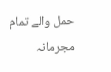حمل والے تمام مجرمانہ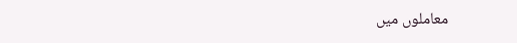معاملوں میں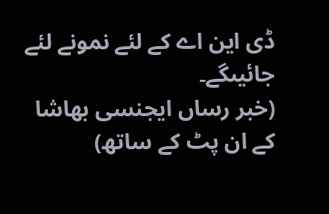ڈی این اے کے لئے نمونے لئے جائیںگے۔
(خبر رساں ایجنسی بھاشا کے ان پٹ کے ساتھ)